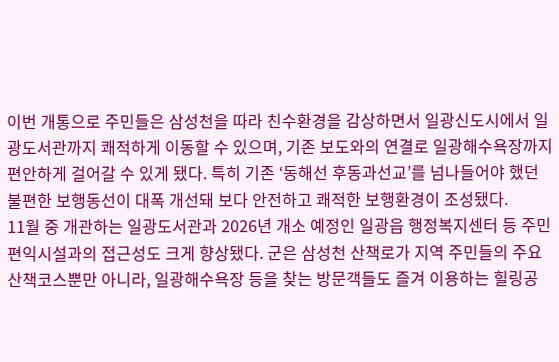이번 개통으로 주민들은 삼성천을 따라 친수환경을 감상하면서 일광신도시에서 일광도서관까지 쾌적하게 이동할 수 있으며, 기존 보도와의 연결로 일광해수욕장까지 편안하게 걸어갈 수 있게 됐다. 특히 기존 ‘동해선 후동과선교’를 넘나들어야 했던 불편한 보행동선이 대폭 개선돼 보다 안전하고 쾌적한 보행환경이 조성됐다.
11월 중 개관하는 일광도서관과 2026년 개소 예정인 일광읍 행정복지센터 등 주민편익시설과의 접근성도 크게 향상됐다. 군은 삼성천 산책로가 지역 주민들의 주요 산책코스뿐만 아니라, 일광해수욕장 등을 찾는 방문객들도 즐겨 이용하는 힐링공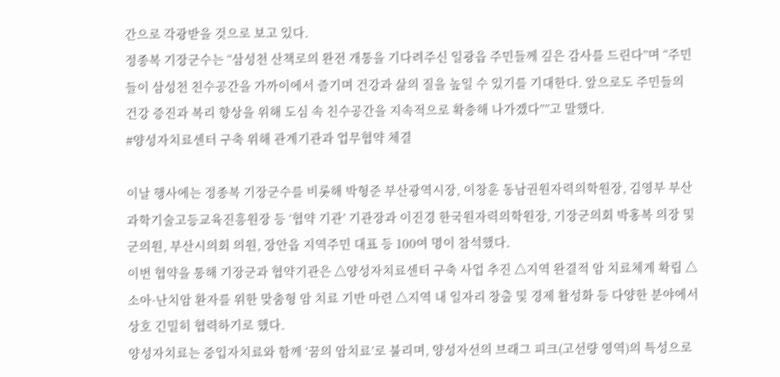간으로 각광받을 것으로 보고 있다.
정종복 기장군수는 “삼성천 산책로의 완전 개통을 기다려주신 일광읍 주민들께 깊은 감사를 드린다”며 “주민들이 삼성천 친수공간을 가까이에서 즐기며 건강과 삶의 질을 높일 수 있기를 기대한다. 앞으로도 주민들의 건강 증진과 복리 향상을 위해 도심 속 친수공간을 지속적으로 확충해 나가겠다””고 말했다.
#양성자치료센터 구축 위해 관계기관과 업무협약 체결

이날 행사에는 정종복 기장군수를 비롯해 박형준 부산광역시장, 이창훈 동남권원자력의학원장, 김영부 부산과학기술고등교육진흥원장 등 ‘협약 기관’ 기관장과 이진경 한국원자력의학원장, 기장군의회 박홍복 의장 및 군의원, 부산시의회 의원, 장안읍 지역주민 대표 등 100여 명이 참석했다.
이번 협약을 통해 기장군과 협약기관은 △양성자치료센터 구축 사업 추진 △지역 완결적 암 치료체계 확립 △소아·난치암 환자를 위한 맞춤형 암 치료 기반 마련 △지역 내 일자리 창출 및 경제 활성화 등 다양한 분야에서 상호 긴밀히 협력하기로 했다.
양성자치료는 중입자치료와 함께 ‘꿈의 암치료’로 불리며, 양성자선의 브래그 피크(고선량 영역)의 특성으로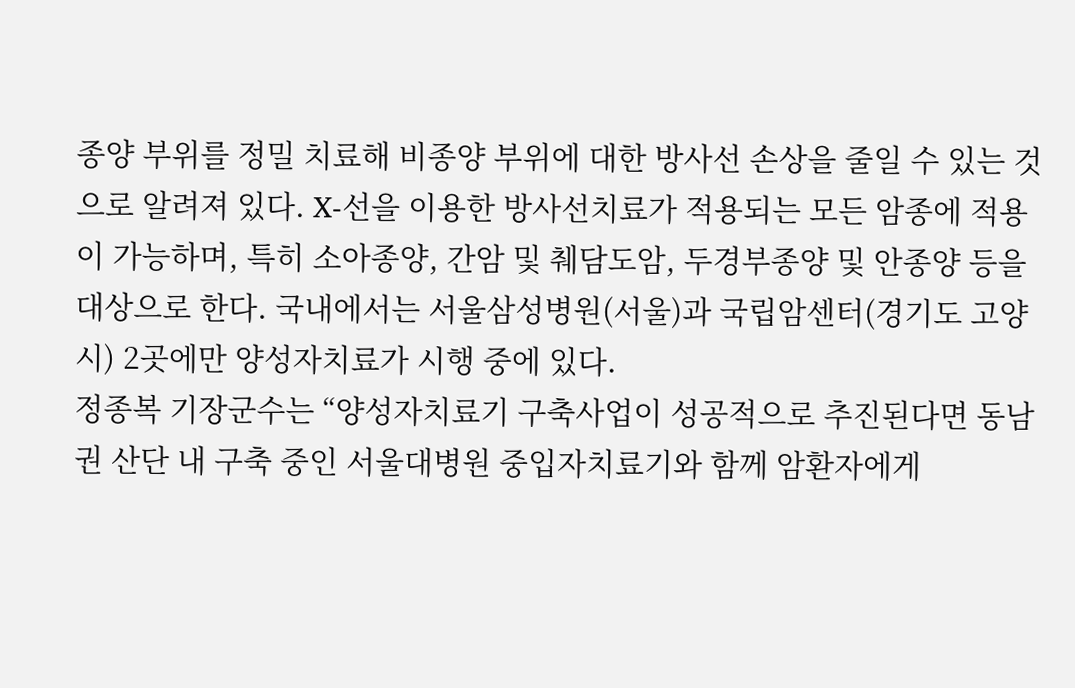종양 부위를 정밀 치료해 비종양 부위에 대한 방사선 손상을 줄일 수 있는 것으로 알려져 있다. X-선을 이용한 방사선치료가 적용되는 모든 암종에 적용이 가능하며, 특히 소아종양, 간암 및 췌담도암, 두경부종양 및 안종양 등을 대상으로 한다. 국내에서는 서울삼성병원(서울)과 국립암센터(경기도 고양시) 2곳에만 양성자치료가 시행 중에 있다.
정종복 기장군수는 “양성자치료기 구축사업이 성공적으로 추진된다면 동남권 산단 내 구축 중인 서울대병원 중입자치료기와 함께 암환자에게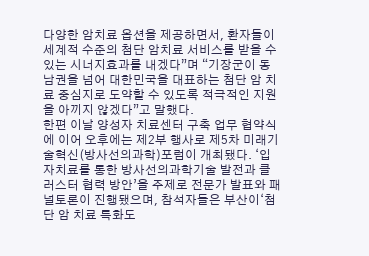다양한 암치료 옵션을 제공하면서, 환자들이 세계적 수준의 첨단 암치료 서비스를 받을 수 있는 시너지효과를 내겠다”며 “기장군이 동남권을 넘어 대한민국을 대표하는 첨단 암 치료 중심지로 도약할 수 있도록 적극적인 지원을 아끼지 않겠다”고 말했다.
한편 이날 양성자 치료센터 구축 업무 협약식에 이어 오후에는 제2부 행사로 제5차 미래기술혁신(방사선의과학)포럼이 개최됐다. ‘입자치료를 통한 방사선의과학기술 발전과 클러스터 협력 방안’을 주제로 전문가 발표와 패널토론이 진행됐으며, 참석자들은 부산이‘첨단 암 치료 특화도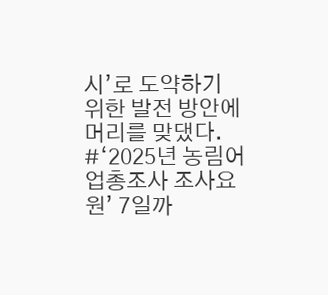시’로 도약하기 위한 발전 방안에 머리를 맞댔다.
#‘2025년 농림어업총조사 조사요원’ 7일까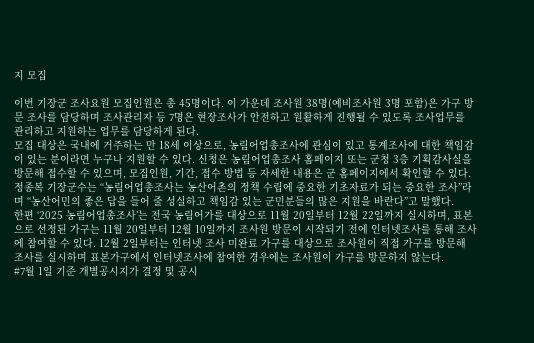지 모집

이번 기장군 조사요원 모집인원은 총 45명이다. 이 가운데 조사원 38명(예비조사원 3명 포함)은 가구 방문 조사를 담당하며 조사관리자 등 7명은 현장조사가 안전하고 원활하게 진행될 수 있도록 조사업무를 관리하고 지원하는 업무를 담당하게 된다.
모집 대상은 국내에 거주하는 만 18세 이상으로, 농림어업총조사에 관심이 있고 통계조사에 대한 책임감이 있는 분이라면 누구나 지원할 수 있다. 신청은 농림어업총조사 홈페이지 또는 군청 3층 기획감사실을 방문해 접수할 수 있으며, 모집인원, 기간, 접수 방법 등 자세한 내용은 군 홈페이지에서 확인할 수 있다.
정종복 기장군수는 “농림어업총조사는 농산어촌의 정책 수립에 중요한 기초자료가 되는 중요한 조사”라며 “농산어민의 좋은 답을 들어 줄 성실하고 책임감 있는 군민분들의 많은 지원을 바란다”고 말했다.
한편 ‘2025 농림어업총조사’는 전국 농림어가를 대상으로 11월 20일부터 12월 22일까지 실시하며, 표본으로 선정된 가구는 11월 20일부터 12월 10일까지 조사원 방문이 시작되기 전에 인터넷조사를 통해 조사에 참여할 수 있다. 12월 2일부터는 인터넷 조사 미완료 가구를 대상으로 조사원이 직접 가구를 방문해 조사를 실시하며 표본가구에서 인터넷조사에 참여한 경우에는 조사원이 가구를 방문하지 않는다.
#7월 1일 기준 개별공시지가 결정 및 공시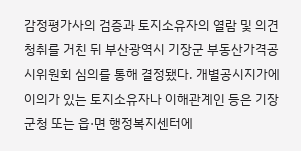감정평가사의 검증과 토지소유자의 열람 및 의견청취를 거친 뒤 부산광역시 기장군 부동산가격공시위원회 심의를 통해 결정됐다. 개별공시지가에 이의가 있는 토지소유자나 이해관계인 등은 기장군청 또는 읍·면 행정복지센터에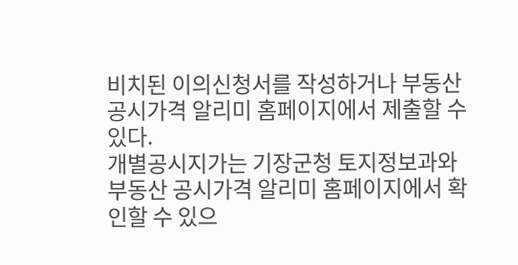비치된 이의신청서를 작성하거나 부동산 공시가격 알리미 홈페이지에서 제출할 수 있다.
개별공시지가는 기장군청 토지정보과와 부동산 공시가격 알리미 홈페이지에서 확인할 수 있으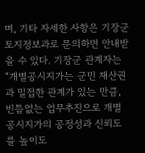며, 기타 자세한 사항은 기장군 토지정보과로 문의하면 안내받을 수 있다. 기장군 관계자는 “개별공시지가는 군민 재산권과 밀접한 관계가 있는 만큼, 빈틈없는 업무추진으로 개별공시지가의 공정성과 신뢰도를 높이도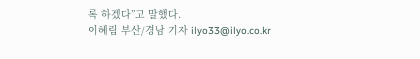록 하겠다”고 말했다.
이혜림 부산/경남 기자 ilyo33@ilyo.co.kr